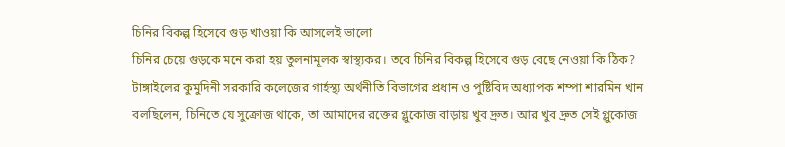চিনির বিকল্প হিসেবে গুড় খাওয়া কি আসলেই ভালো
চিনির চেয়ে গুড়কে মনে করা হয় তুলনামূলক স্বাস্থ্যকর। তবে চিনির বিকল্প হিসেবে গুড় বেছে নেওয়া কি ঠিক?
টাঙ্গাইলের কুমুদিনী সরকারি কলেজের গার্হস্থ্য অর্থনীতি বিভাগের প্রধান ও পুষ্টিবিদ অধ্যাপক শম্পা শারমিন খান বলছিলেন, চিনিতে যে সুক্রোজ থাকে, তা আমাদের রক্তের গ্লুকোজ বাড়ায় খুব দ্রুত। আর খুব দ্রুত সেই গ্লুকোজ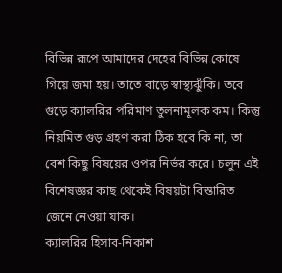বিভিন্ন রূপে আমাদের দেহের বিভিন্ন কোষে গিয়ে জমা হয়। তাতে বাড়ে স্বাস্থ্যঝুঁকি। তবে গুড়ে ক্যালরির পরিমাণ তুলনামূলক কম। কিন্তু নিয়মিত গুড় গ্রহণ করা ঠিক হবে কি না, তা বেশ কিছু বিষয়ের ওপর নির্ভর করে। চলুন এই বিশেষজ্ঞর কাছ থেকেই বিষয়টা বিস্তারিত জেনে নেওয়া যাক।
ক্যালরির হিসাব-নিকাশ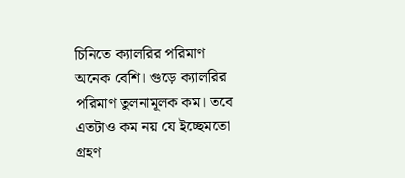চিনিতে ক্যালরির পরিমাণ অনেক বেশি। গুড়ে ক্যালরির পরিমাণ তুলনামূলক কম। তবে এতটাও কম নয় যে ইচ্ছেমতো গ্রহণ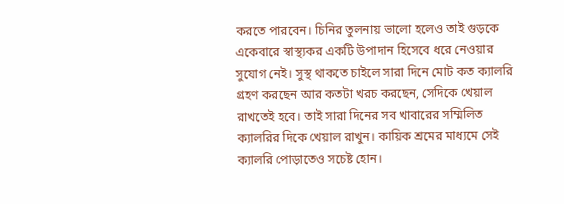করতে পারবেন। চিনির তুলনায় ভালো হলেও তাই গুড়কে একেবারে স্বাস্থ্যকর একটি উপাদান হিসেবে ধরে নেওয়ার সুযোগ নেই। সুস্থ থাকতে চাইলে সারা দিনে মোট কত ক্যালরি গ্রহণ করছেন আর কতটা খরচ করছেন, সেদিকে খেয়াল রাখতেই হবে। তাই সারা দিনের সব খাবারের সম্মিলিত ক্যালরির দিকে খেয়াল রাখুন। কায়িক শ্রমের মাধ্যমে সেই ক্যালরি পোড়াতেও সচেষ্ট হোন।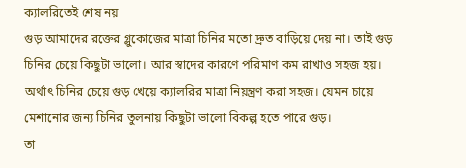ক্যালরিতেই শেষ নয়
গুড় আমাদের রক্তের গ্লুকোজের মাত্রা চিনির মতো দ্রুত বাড়িয়ে দেয় না। তাই গুড় চিনির চেয়ে কিছুটা ভালো। আর স্বাদের কারণে পরিমাণ কম রাখাও সহজ হয়। অর্থাৎ চিনির চেয়ে গুড় খেয়ে ক্যালরির মাত্রা নিয়ন্ত্রণ করা সহজ। যেমন চায়ে মেশানোর জন্য চিনির তুলনায় কিছুটা ভালো বিকল্প হতে পারে গুড়।
তা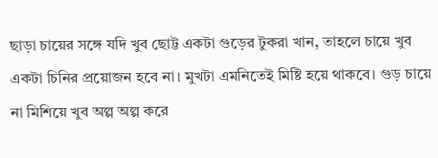ছাড়া চায়ের সঙ্গে যদি খুব ছোট্ট একটা গুড়ের টুকরা খান, তাহলে চায়ে খুব একটা চিনির প্রয়োজন হবে না। মুখটা এমনিতেই মিষ্টি হয়ে থাকবে। গুড় চায়ে না মিশিয়ে খুব অল্প অল্প করে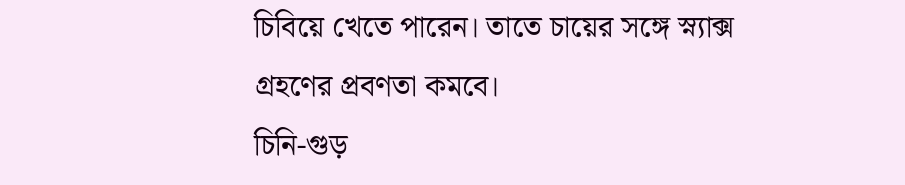চিবিয়ে খেতে পারেন। তাতে চায়ের সঙ্গে স্ন্যাক্স গ্রহণের প্রবণতা কমবে।
চিনি-গুড়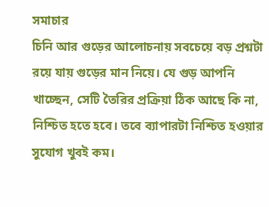সমাচার
চিনি আর গুড়ের আলোচনায় সবচেয়ে বড় প্রশ্নটা রয়ে যায় গুড়ের মান নিয়ে। যে গুড় আপনি খাচ্ছেন, সেটি তৈরির প্রক্রিয়া ঠিক আছে কি না, নিশ্চিত হতে হবে। তবে ব্যাপারটা নিশ্চিত হওয়ার সুযোগ খুবই কম।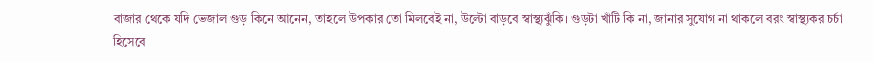বাজার থেকে যদি ভেজাল গুড় কিনে আনেন, তাহলে উপকার তো মিলবেই না, উল্টো বাড়বে স্বাস্থ্যঝুঁকি। গুড়টা খাঁটি কি না, জানার সুযোগ না থাকলে বরং স্বাস্থ্যকর চর্চা হিসেবে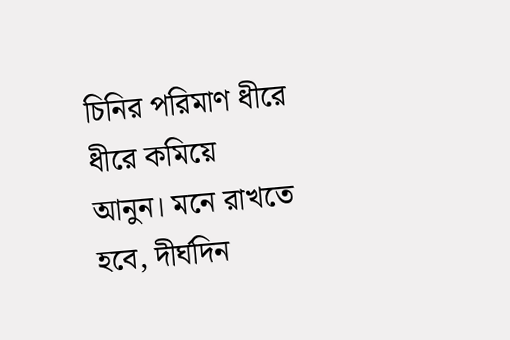চিনির পরিমাণ ধীরে ধীরে কমিয়ে আনুন। মনে রাখতে হবে, দীর্ঘদিন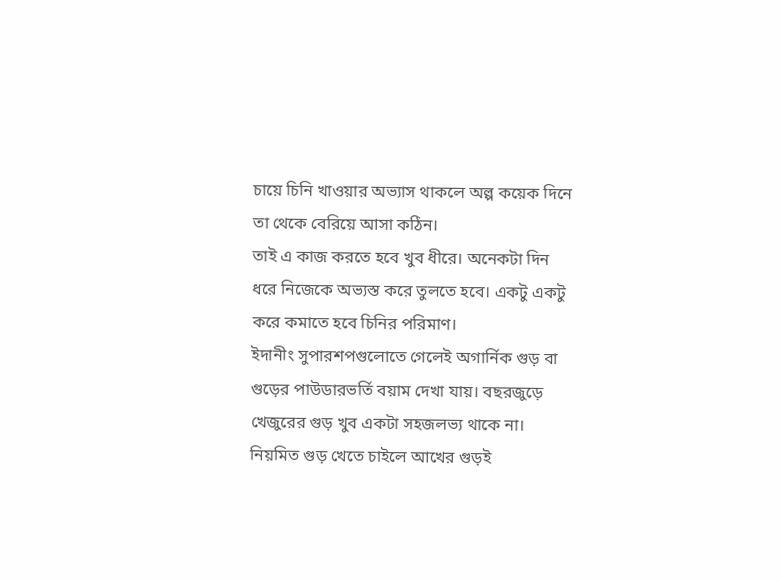চায়ে চিনি খাওয়ার অভ্যাস থাকলে অল্প কয়েক দিনে তা থেকে বেরিয়ে আসা কঠিন।
তাই এ কাজ করতে হবে খুব ধীরে। অনেকটা দিন ধরে নিজেকে অভ্যস্ত করে তুলতে হবে। একটু একটু করে কমাতে হবে চিনির পরিমাণ।
ইদানীং সুপারশপগুলোতে গেলেই অগার্নিক গুড় বা গুড়ের পাউডারভর্তি বয়াম দেখা যায়। বছরজুড়ে খেজুরের গুড় খুব একটা সহজলভ্য থাকে না। নিয়মিত গুড় খেতে চাইলে আখের গুড়ই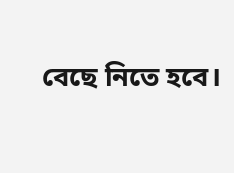বেছে নিতে হবে।